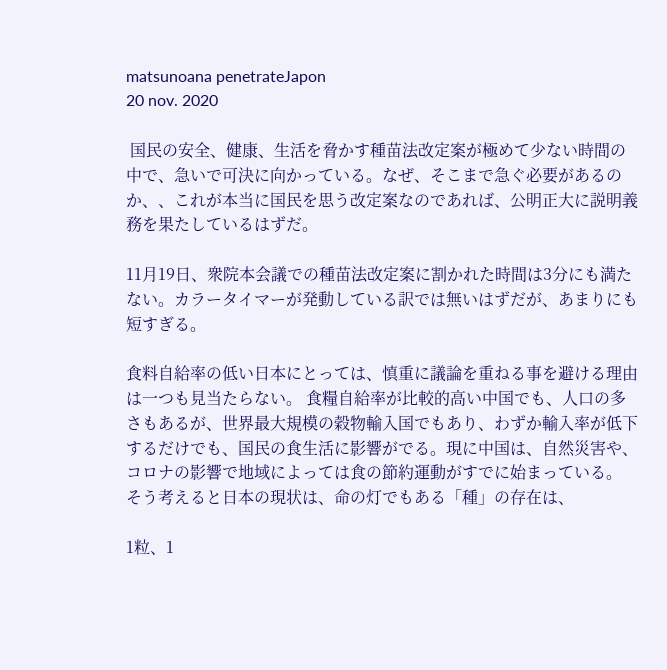matsunoana penetrateJapon
20 nov. 2020

 国民の安全、健康、生活を脅かす種苗法改定案が極めて少ない時間の中で、急いで可決に向かっている。なぜ、そこまで急ぐ必要があるのか、、これが本当に国民を思う改定案なのであれば、公明正大に説明義務を果たしているはずだ。

11月19日、衆院本会議での種苗法改定案に割かれた時間は3分にも満たない。カラータイマーが発動している訳では無いはずだが、あまりにも短すぎる。

食料自給率の低い日本にとっては、慎重に議論を重ねる事を避ける理由は一つも見当たらない。 食糧自給率が比較的高い中国でも、人口の多さもあるが、世界最大規模の穀物輸入国でもあり、わずか輸入率が低下するだけでも、国民の食生活に影響がでる。現に中国は、自然災害や、コロナの影響で地域によっては食の節約運動がすでに始まっている。 そう考えると日本の現状は、命の灯でもある「種」の存在は、

1粒、1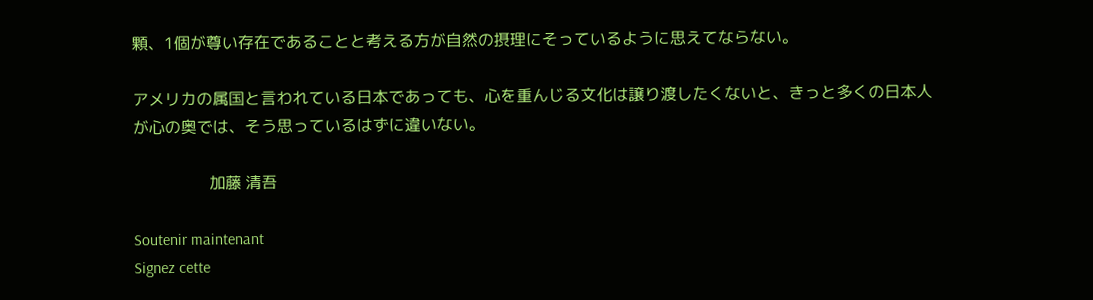顆、1個が尊い存在であることと考える方が自然の摂理にそっているように思えてならない。

アメリカの属国と言われている日本であっても、心を重んじる文化は譲り渡したくないと、きっと多くの日本人が心の奥では、そう思っているはずに違いない。

                   加藤 清吾

Soutenir maintenant
Signez cette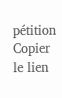pétition
Copier le lien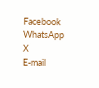Facebook
WhatsApp
X
E-mail